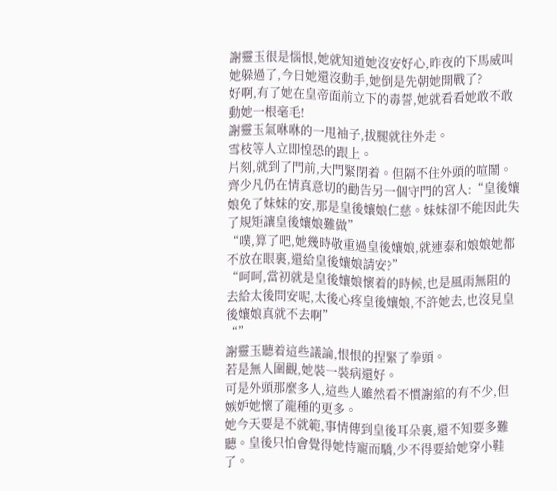謝靈玉很是惱恨,她就知道她沒安好心,昨夜的下馬威叫她躲過了,今日她還沒動手,她倒是先朝她開戰了?
好啊,有了她在皇帝面前立下的毒誓,她就看看她敢不敢動她一根毫毛!
謝靈玉氣咻咻的一甩袖子,拔腿就往外走。
雪枝等人立即惶恐的跟上。
片刻,就到了門前,大門緊閉着。但隔不住外頭的喧鬧。
齊少凡仍在情真意切的勸告另一個守門的宮人:“皇後孃娘免了妹妹的安,那是皇後孃娘仁慈。妹妹卻不能因此失了規矩讓皇後孃娘難做”
“噗,算了吧,她幾時敬重過皇後孃娘,就連泰和娘娘她都不放在眼裏,還給皇後孃娘請安?”
“呵呵,當初就是皇後孃娘懷着的時候,也是風雨無阻的去給太後問安呢,太後心疼皇後孃娘,不許她去,也沒見皇後孃娘真就不去啊”
“”
謝靈玉聽着這些議論,恨恨的捏緊了拳頭。
若是無人圍觀,她裝一裝病還好。
可是外頭那麼多人,這些人雖然看不慣謝綰的有不少,但嫉妒她懷了龍種的更多。
她今天要是不就範,事情傳到皇後耳朵裏,還不知要多難聽。皇後只怕會覺得她恃寵而驕,少不得要給她穿小鞋了。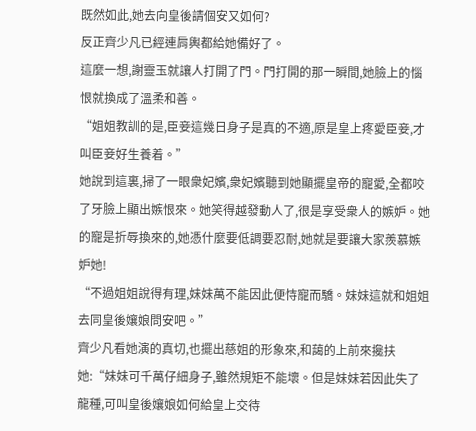既然如此,她去向皇後請個安又如何?
反正齊少凡已經連肩輿都給她備好了。
這麼一想,謝靈玉就讓人打開了門。門打開的那一瞬間,她臉上的惱恨就換成了溫柔和善。
“姐姐教訓的是,臣妾這幾日身子是真的不適,原是皇上疼愛臣妾,才叫臣妾好生養着。”
她說到這裏,掃了一眼衆妃嬪,衆妃嬪聽到她顯擺皇帝的寵愛,全都咬了牙臉上顯出嫉恨來。她笑得越發動人了,很是享受衆人的嫉妒。她的寵是折辱換來的,她憑什麼要低調要忍耐,她就是要讓大家羨慕嫉妒她!
“不過姐姐說得有理,妹妹萬不能因此便恃寵而驕。妹妹這就和姐姐去同皇後孃娘問安吧。”
齊少凡看她演的真切,也擺出慈姐的形象來,和藹的上前來攙扶她:“妹妹可千萬仔細身子,雖然規矩不能壞。但是妹妹若因此失了龍種,可叫皇後孃娘如何給皇上交待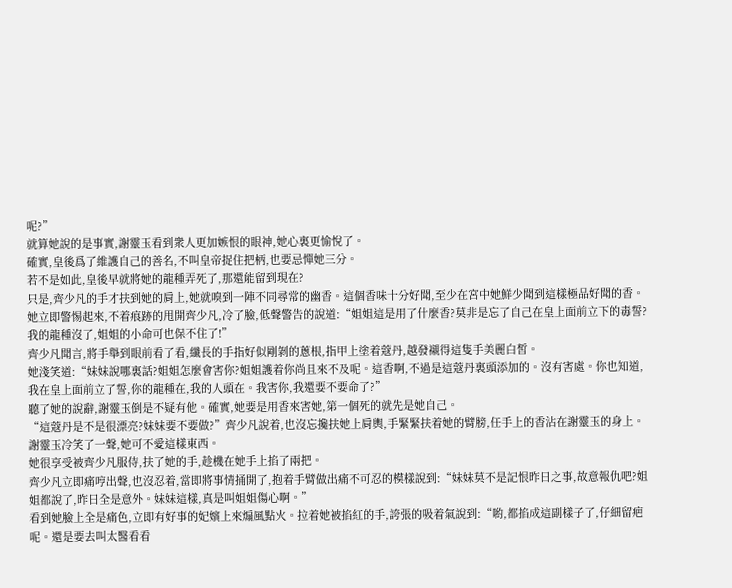呢?”
就算她說的是事實,謝靈玉看到衆人更加嫉恨的眼神,她心裏更愉悅了。
確實,皇後爲了維護自己的善名,不叫皇帝捉住把柄,也要忌憚她三分。
若不是如此,皇後早就將她的龍種弄死了,那還能留到現在?
只是,齊少凡的手才扶到她的肩上,她就嗅到一陣不同尋常的幽香。這個香味十分好聞,至少在宮中她鮮少聞到這樣極品好聞的香。
她立即警惕起來,不着痕跡的甩開齊少凡,冷了臉,低聲警告的說道:“姐姐這是用了什麼香?莫非是忘了自己在皇上面前立下的毒誓?我的龍種沒了,姐姐的小命可也保不住了!”
齊少凡聞言,將手舉到眼前看了看,纖長的手指好似剛剝的蔥根,指甲上塗着蔻丹,越發襯得這隻手美麗白皙。
她淺笑道:“妹妹說哪裏話?姐姐怎麼會害你?姐姐護着你尚且來不及呢。這香啊,不過是這蔻丹裏頭添加的。沒有害處。你也知道,我在皇上面前立了誓,你的龍種在,我的人頭在。我害你,我還要不要命了?”
聽了她的說辭,謝靈玉倒是不疑有他。確實,她要是用香來害她,第一個死的就先是她自己。
“這蔻丹是不是很漂亮?妹妹要不要做?”齊少凡說着,也沒忘攙扶她上肩輿,手緊緊扶着她的臂膀,任手上的香沾在謝靈玉的身上。
謝靈玉冷笑了一聲,她可不愛這樣東西。
她很享受被齊少凡服侍,扶了她的手,趁機在她手上掐了兩把。
齊少凡立即痛哼出聲,也沒忍着,當即將事情捅開了,抱着手臂做出痛不可忍的模樣說到:“妹妹莫不是記恨昨日之事,故意報仇吧?姐姐都說了,昨日全是意外。妹妹這樣,真是叫姐姐傷心啊。”
看到她臉上全是痛色,立即有好事的妃嬪上來煽風點火。拉着她被掐紅的手,誇張的吸着氣說到:“喲,都掐成這副樣子了,仔細留疤呢。還是要去叫太醫看看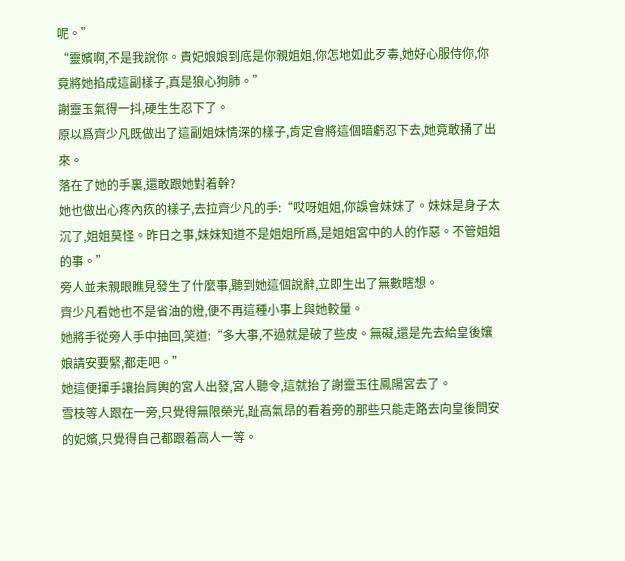呢。”
“靈嬪啊,不是我說你。貴妃娘娘到底是你親姐姐,你怎地如此歹毒,她好心服侍你,你竟將她掐成這副樣子,真是狼心狗肺。”
謝靈玉氣得一抖,硬生生忍下了。
原以爲齊少凡既做出了這副姐妹情深的樣子,肯定會將這個暗虧忍下去,她竟敢捅了出來。
落在了她的手裏,還敢跟她對着幹?
她也做出心疼內疚的樣子,去拉齊少凡的手:“哎呀姐姐,你誤會妹妹了。妹妹是身子太沉了,姐姐莫怪。昨日之事,妹妹知道不是姐姐所爲,是姐姐宮中的人的作惡。不管姐姐的事。”
旁人並未親眼瞧見發生了什麼事,聽到她這個說辭,立即生出了無數瞎想。
齊少凡看她也不是省油的燈,便不再這種小事上與她較量。
她將手從旁人手中抽回,笑道:“多大事,不過就是破了些皮。無礙,還是先去給皇後孃娘請安要緊,都走吧。”
她這便揮手讓抬肩輿的宮人出發,宮人聽令,這就抬了謝靈玉往鳳陽宮去了。
雪枝等人跟在一旁,只覺得無限榮光,趾高氣昂的看着旁的那些只能走路去向皇後問安的妃嬪,只覺得自己都跟着高人一等。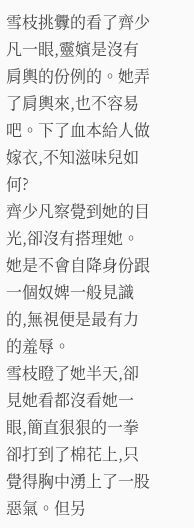雪枝挑釁的看了齊少凡一眼,靈嬪是沒有肩輿的份例的。她弄了肩輿來,也不容易吧。下了血本給人做嫁衣,不知滋味兒如何?
齊少凡察覺到她的目光,卻沒有搭理她。
她是不會自降身份跟一個奴婢一般見識的,無視便是最有力的羞辱。
雪枝瞪了她半天,卻見她看都沒看她一眼,簡直狠狠的一拳卻打到了棉花上,只覺得胸中湧上了一股惡氣。但另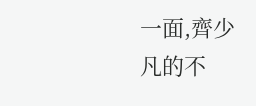一面,齊少凡的不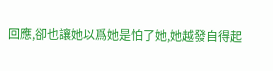回應,卻也讓她以爲她是怕了她,她越發自得起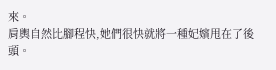來。
肩輿自然比腳程快,她們很快就將一種妃嬪甩在了後頭。